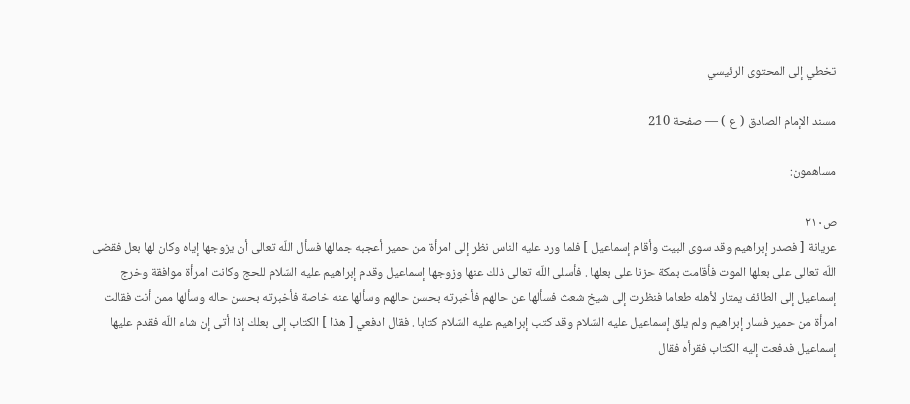تخطي إلى المحتوى الرئيسي

مسند الإمام الصادق ( ع ) — صفحة 210

مساهمون:

ص٢١٠
عريانة [ فصدر إبراهيم وقد سوى البيت وأقام إسماعيل ] فلما ورد عليه الناس نظر إلى امرأة من حمير أعجبه جمالها فسأل اللّه تعالى أن يزوجها إياه وكان لها بعل فقضى اللّه تعالى على بعلها الموت فأقامت بمكة حزنا على بعلها . فأسلى اللّه تعالى ذلك عنها وزوجها إسماعيل وقدم إبراهيم عليه السّلام للحج وكانت امرأة موافقة وخرج إسماعيل إلى الطائف يمتار لأهله طعاما فنظرت إلى شيخ شعث فسألها عن حالهم فأخبرته بحسن حالهم وسألها عنه خاصة فأخبرته بحسن حاله وسألها ممن أنت فقالت امرأة من حمير فسار إبراهيم ولم يلق إسماعيل عليه السّلام وقد كتب إبراهيم عليه السّلام كتابا . فقال ادفعي [ هذا ] الكتاب إلى بعلك إذا أتى إن شاء اللّه فقدم عليها إسماعيل فدفعت إليه الكتاب فقرأه فقال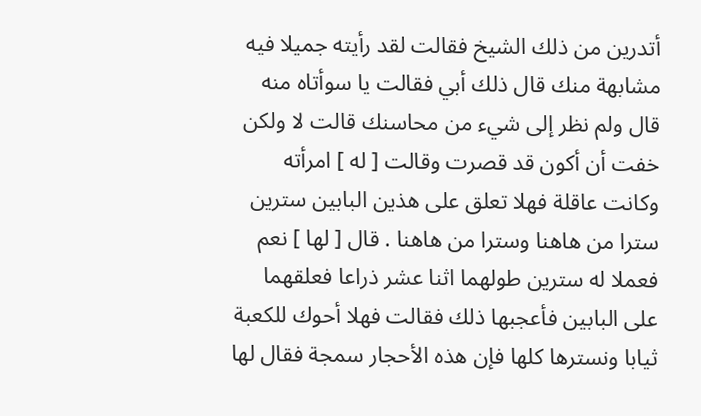أتدرين من ذلك الشيخ فقالت لقد رأيته جميلا فيه مشابهة منك قال ذلك أبي فقالت يا سوأتاه منه قال ولم نظر إلى شيء من محاسنك قالت لا ولكن خفت أن أكون قد قصرت وقالت [ له ] امرأته وكانت عاقلة فهلا تعلق على هذين البابين سترين سترا من هاهنا وسترا من هاهنا . قال [ لها ] نعم فعملا له سترين طولهما اثنا عشر ذراعا فعلقهما على البابين فأعجبها ذلك فقالت فهلا أحوك للكعبة ثيابا ونسترها كلها فإن هذه الأحجار سمجة فقال لها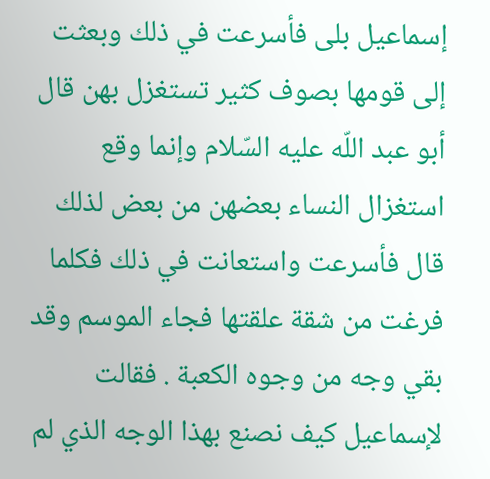إسماعيل بلى فأسرعت في ذلك وبعثت إلى قومها بصوف كثير تستغزل بهن قال أبو عبد اللّه عليه السّلام وإنما وقع استغزال النساء بعضهن من بعض لذلك قال فأسرعت واستعانت في ذلك فكلما فرغت من شقة علقتها فجاء الموسم وقد بقي وجه من وجوه الكعبة . فقالت لإسماعيل كيف نصنع بهذا الوجه الذي لم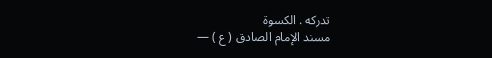تدركه . الكسوة
مسند الإمام الصادق ( ع ) —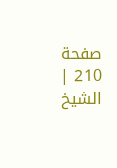صفحة 210 | الشيخ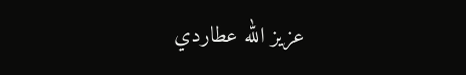عزيز الله عطاردي